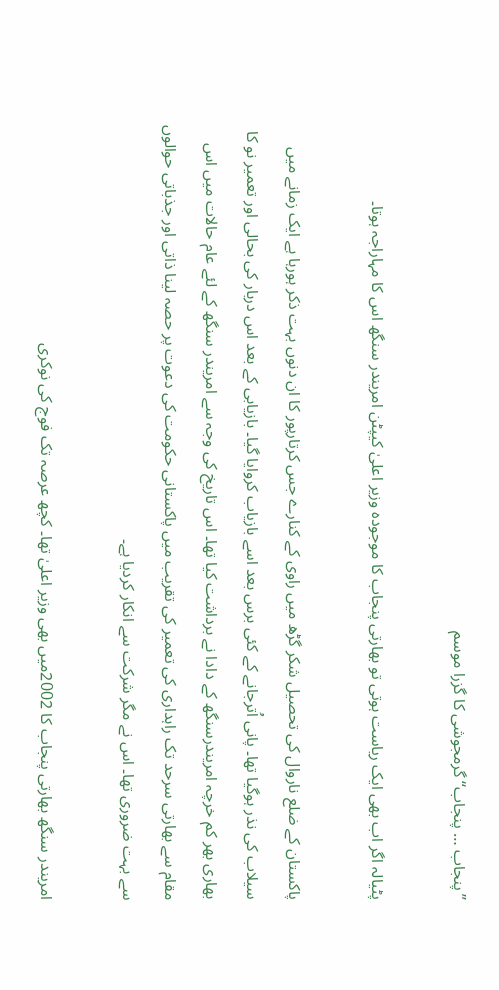’’پنجاب … پنجاب‘‘ گرمجوشی کا گزرا موسم

پٹیالہ اگر اب بھی ایک ریاست ہوتی تو بھارتی پنجاب کا موجودہ وزیر اعلیٰ کیپٹن امریندر سنگھ اس کا مہاراجہ ہوتا۔

پاکستان کے ضلع ناروال کی تحصیل شکر گڑھ میں راوی کے کنارے جس کرتارپور کا ان دنوں بہت ذکر ہورہا ہے ایک زمانے میں سیلاب کی نذر ہوگیا تھا۔ پانی اُترجانے کے کئی برس بعد اسے بازیاب کروایا گیا۔ بازیابی کے بعد اس دربار کی بحالی اور تعمیر نو کا بھاری بھر کم خرچہ امریندرسنگھ کے دادا نے برداشت کیا تھا۔ اس تاریخ کی وجہ سے امریندر سنگھ کے لئے عام حالات میں اس مقام سے بھارتی سرحد تک راہداری کی تعمیر کی تقریب میں پاکستانی حکومت کی دعوت پر حصہ لینا ذاتی اور جذباتی حوالوں سے بہت ضروری تھا۔ اس نے مگر شرکت سے انکار کردیا ہے۔

امریندر سنگھ بھارتی پنجاب کا 2002میں بھی وزیر اعلیٰ تھا۔ کچھ عرصہ تک فوج کی نوکری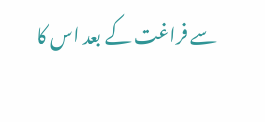سے فراغت کے بعد اس کا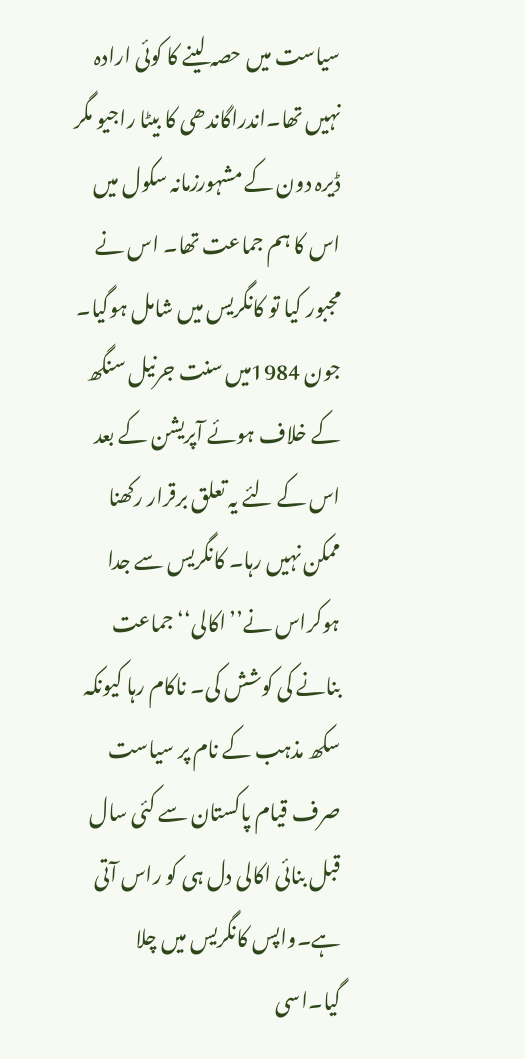سیاست میں حصہ لینے کا کوئی ارادہ نہیں تھا۔اندراگاندھی کا بیٹا راجیو مگر ڈیرہ دون کے مشہورزمانہ سکول میں اس کا ہم جماعت تھا۔ اس نے مجبور کیا تو کانگریس میں شامل ہوگیا۔ جون 1984میں سنت جرنیل سنگھ کے خلاف ہوئے آپریشن کے بعد اس کے لئے یہ تعلق برقرار رکھنا ممکن نہیں رہا۔ کانگریس سے جدا ہوکراس نے’’اکالی‘‘ جماعت بنانے کی کوشش کی۔ ناکام رہا کیونکہ سکھ مذہب کے نام پر سیاست صرف قیام پاکستان سے کئی سال قبل بنائی اکالی دل ہی کو راس آتی ہے۔واپس کانگریس میں چلا گیا۔اسی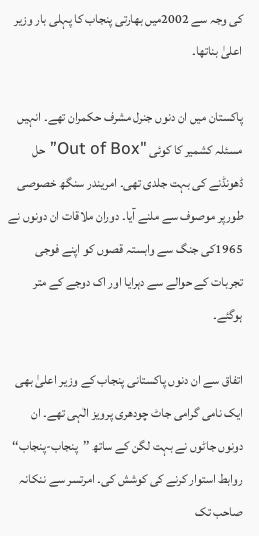کی وجہ سے 2002میں بھارتی پنجاب کا پہلی بار وزیر اعلیٰ بناتھا۔

پاکستان میں ان دنوں جنرل مشرف حکمران تھے۔ انہیں مسئلہ کشمیر کا کوئی "Out of Box”حل ڈھونڈنے کی بہت جلدی تھی۔ امریندر سنگھ خصوصی طورپر موصوف سے ملنے آیا۔ دوران ملاقات ان دونوں نے 1965کی جنگ سے وابستہ قصوں کو اپنے فوجی تجربات کے حوالے سے دہرایا اور اک دوجے کے متر ہوگئے۔

اتفاق سے ان دنوں پاکستانی پنجاب کے وزیر اعلیٰ بھی ایک نامی گرامی جاٹ چودھری پرویز الٰہی تھے۔ ان دونوں جاٹوں نے بہت لگن کے ساتھ ’’پنجاب-پنجاب‘‘ روابط استوار کرنے کی کوشش کی۔ امرتسر سے ننکانہ صاحب تک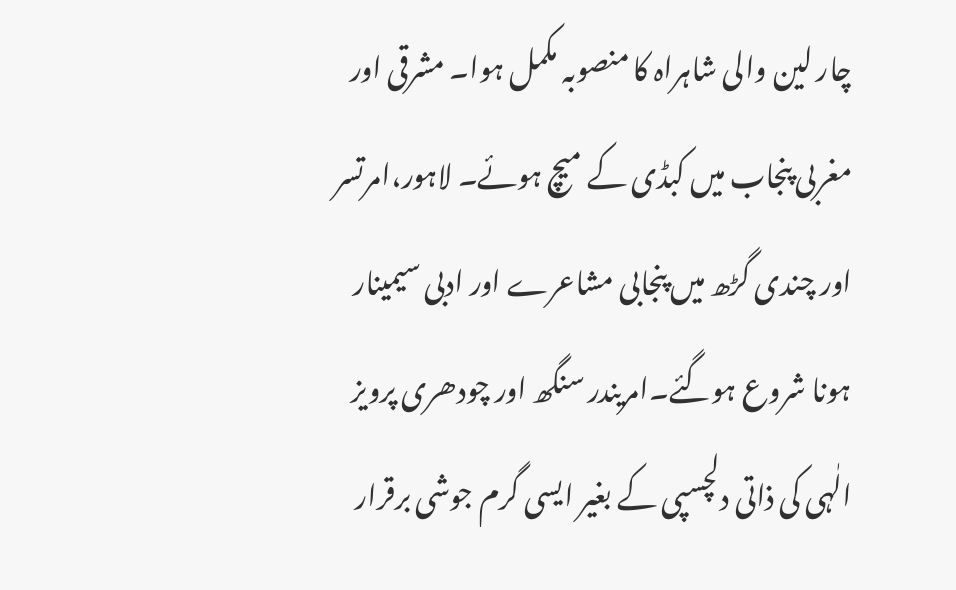چار لین والی شاہراہ کا منصوبہ مکمل ہوا۔ مشرقی اور مغربی پنجاب میں کبڈی کے میچ ہوئے۔ لاہور،امرتسر اور چندی گڑھ میں پنجابی مشاعرے اور ادبی سیمینار ہونا شروع ہوگئے۔امریندر سنگھ اور چودھری پرویز الٰہی کی ذاتی دلچسپی کے بغیر ایسی گرم جوشی برقرار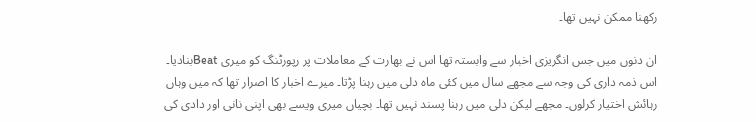رکھنا ممکن نہیں تھا۔

ان دنوں میں جس انگریزی اخبار سے وابستہ تھا اس نے بھارت کے معاملات پر رپورٹنگ کو میری Beatبنادیا۔ اس ذمہ داری کی وجہ سے مجھے سال میں کئی ماہ دلی میں رہنا پڑتا۔ میرے اخبار کا اصرار تھا کہ میں وہاں رہائش اختیار کرلوں۔ مجھے لیکن دلی میں رہنا پسند نہیں تھا۔ بچیاں میری ویسے بھی اپنی نانی اور دادی کی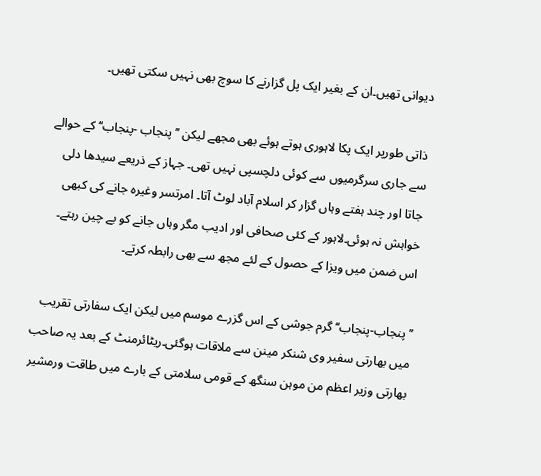دیوانی تھیں۔ان کے بغیر ایک پل گزارنے کا سوچ بھی نہیں سکتی تھیں۔

ذاتی طورپر ایک پکا لاہوری ہوتے ہوئے بھی مجھے لیکن ’’پنجاب -پنجاب‘‘ کے حوالے سے جاری سرگرمیوں سے کوئی دلچسپی نہیں تھی۔ جہاز کے ذریعے سیدھا دلی جاتا اور چند ہفتے وہاں گزار کر اسلام آباد لوٹ آتا۔ امرتسر وغیرہ جانے کی کبھی خواہش نہ ہوئی۔لاہور کے کئی صحافی اور ادیب مگر وہاں جانے کو بے چین رہتے۔ اس ضمن میں ویزا کے حصول کے لئے مجھ سے بھی رابطہ کرتے۔

’’پنجاب-پنجاب‘‘ گرم جوشی کے اس گزرے موسم میں لیکن ایک سفارتی تقریب میں بھارتی سفیر وی شنکر مینن سے ملاقات ہوگئی۔ریٹائرمنٹ کے بعد یہ صاحب بھارتی وزیر اعظم من موہن سنگھ کے قومی سلامتی کے بارے میں طاقت ورمشیر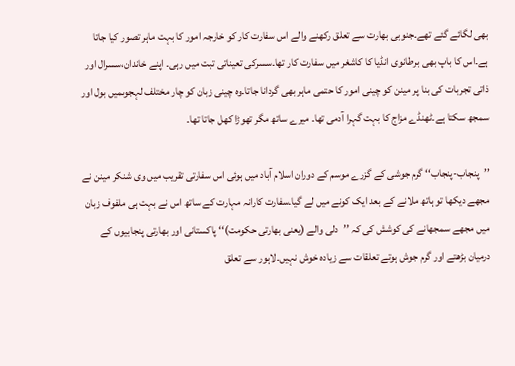بھی لگائے گئے تھے۔جنوبی بھارت سے تعلق رکھنے والے اس سفارت کار کو خارجہ امور کا بہت ماہر تصور کیا جاتا ہے۔اس کا باپ بھی برطانوی انڈیا کا کاشغر میں سفارت کار تھا۔سسرکی تعیناتی تبت میں رہی۔ اپنے خاندان،سسرال اور ذاتی تجربات کی بنا پر مینن کو چینی امور کا حتمی ماہر بھی گردانا جاتا۔وہ چینی زبان کو چار مختلف لہجوںمیں بول اور سمجھ سکتا ہے۔ٹھنڈے مزاج کا بہت گہرا آدمی تھا۔ میرے ساتھ مگر تھوڑا کھل جاتا تھا۔

’’پنجاب-پنجاب‘‘ گرم جوشی کے گزرے موسم کے دوران اسلام آباد میں ہوئی اس سفارتی تقریب میں وی شنکر مینن نے مجھے دیکھا تو ہاتھ ملانے کے بعد ایک کونے میں لے گیا۔سفارت کارانہ مہارت کے ساتھ اس نے بہت ہی ملفوف زبان میں مجھے سمجھانے کی کوشش کی کہ ’’دلی والے (یعنی بھارتی حکومت)‘‘ پاکستانی اور بھارتی پنجابیوں کے درمیان بڑھتے اور گرم جوش ہوتے تعلقات سے زیادہ خوش نہیں۔لاہور سے تعلق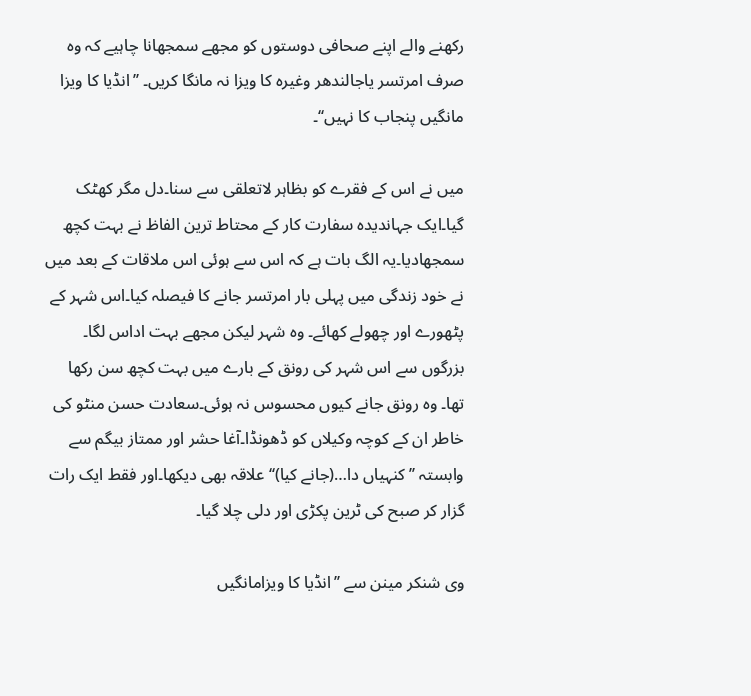رکھنے والے اپنے صحافی دوستوں کو مجھے سمجھانا چاہیے کہ وہ صرف امرتسر یاجالندھر وغیرہ کا ویزا نہ مانگا کریں۔ ’’انڈیا کا ویزا مانگیں پنجاب کا نہیں‘‘۔

میں نے اس کے فقرے کو بظاہر لاتعلقی سے سنا۔دل مگر کھٹک گیا۔ایک جہاندیدہ سفارت کار کے محتاط ترین الفاظ نے بہت کچھ سمجھادیا۔یہ الگ بات ہے کہ اس سے ہوئی اس ملاقات کے بعد میں نے خود زندگی میں پہلی بار امرتسر جانے کا فیصلہ کیا۔اس شہر کے پٹھورے اور چھولے کھائے۔ وہ شہر لیکن مجھے بہت اداس لگا۔ بزرگوں سے اس شہر کی رونق کے بارے میں بہت کچھ سن رکھا تھا۔ وہ رونق جانے کیوں محسوس نہ ہوئی۔سعادت حسن منٹو کی خاطر ان کے کوچہ وکیلاں کو ڈھونڈا۔آغا حشر اور ممتاز بیگم سے وابستہ ’’کنہیاں دا…(جانے کیا)‘‘ علاقہ بھی دیکھا۔اور فقط ایک رات گزار کر صبح کی ٹرین پکڑی اور دلی چلا گیا۔

وی شنکر مینن سے ’’انڈیا کا ویزامانگیں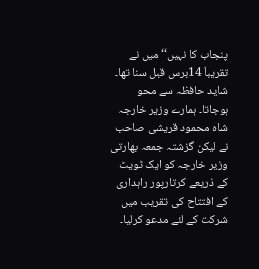پنجاب کا نہیں‘‘ میں نے تقریباَ 14برس قبل سنا تھا۔ شاید حافظہ سے محو ہوجاتا۔ ہمارے وزیر خارجہ شاہ محمود قریشی صاحب نے لیکن گزشتہ جمعہ بھارتی وزیر خارجہ کو ایک ٹویٹ کے ذریعے کرتارپور راہداری کے افتتاح کی تقریب میں شرکت کے لئے مدعو کرلیا۔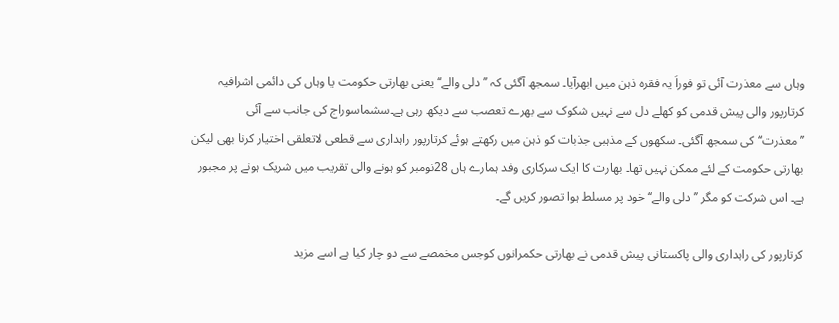وہاں سے معذرت آئی تو فوراَ یہ فقرہ ذہن میں ابھرآیا۔ سمجھ آگئی کہ ’’دلی والے‘‘ یعنی بھارتی حکومت یا وہاں کی دائمی اشرافیہ کرتارپور والی پیش قدمی کو کھلے دل سے نہیں شکوک سے بھرے تعصب سے دیکھ رہی ہے۔سشماسوراج کی جانب سے آئی ’’معذرت‘‘کی سمجھ آگئی۔ سکھوں کے مذہبی جذبات کو ذہن میں رکھتے ہوئے کرتارپور راہداری سے قطعی لاتعلقی اختیار کرنا بھی لیکن بھارتی حکومت کے لئے ممکن نہیں تھا۔ بھارت کا ایک سرکاری وفد ہمارے ہاں 28نومبر کو ہونے والی تقریب میں شریک ہونے پر مجبور ہے۔ اس شرکت کو مگر ’’دلی والے‘‘ خود پر مسلط ہوا تصور کریں گے۔

کرتارپور کی راہداری والی پاکستانی پیش قدمی نے بھارتی حکمرانوں کوجس مخمصے سے دو چار کیا ہے اسے مزید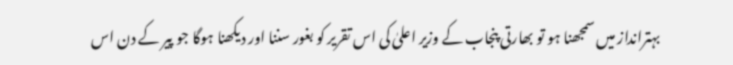بہترانداز میں سمجھنا ہو تو بھارتی پنجاب کے وزیر اعلیٰ کی اس تقریر کو بغور سننا اور دیکھنا ہوگا جو پیر کے دن اس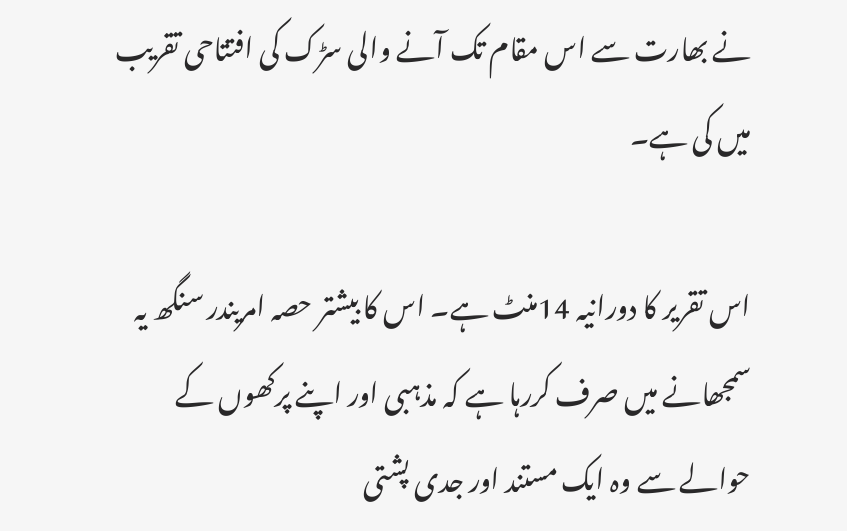نے بھارت سے اس مقام تک آنے والی سڑک کی افتتاحی تقریب میں کی ہے۔

اس تقریر کا دورانیہ 14منٹ ہے۔ اس کا بیشتر حصہ امریندر سنگھ یہ سمجھانے میں صرف کررہا ہے کہ مذہبی اور اپنے پرکھوں کے حوالے سے وہ ایک مستند اور جدی پشتی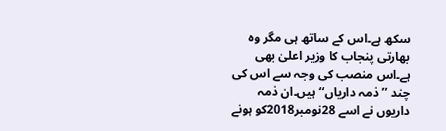سکھ ہے۔اس کے ساتھ ہی مگر وہ بھارتی پنجاب کا وزیر اعلیٰ بھی ہے۔اس منصب کی وجہ سے اس کی چند ’’ذمہ داریاں‘‘ ہیں۔ان ذمہ داریوں نے اسے 28نومبر2018کو ہونے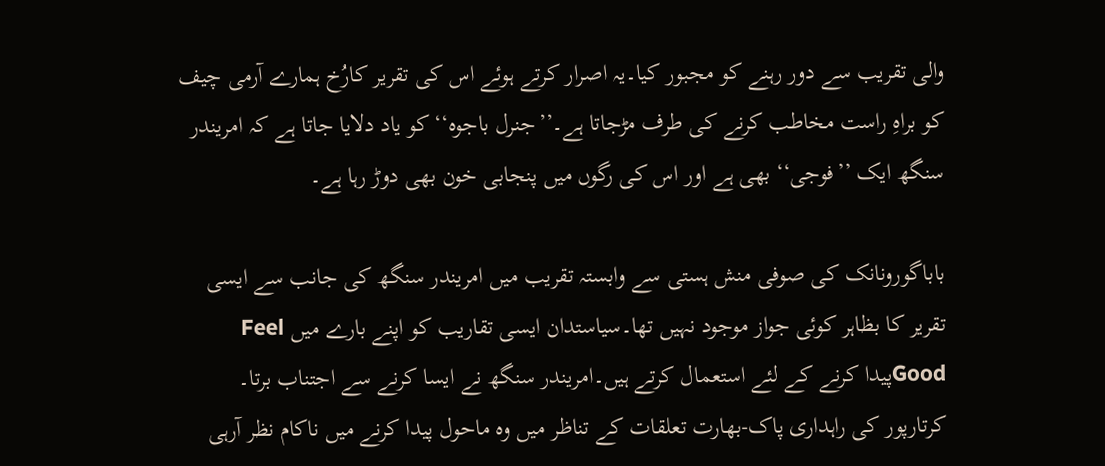والی تقریب سے دور رہنے کو مجبور کیا۔یہ اصرار کرتے ہوئے اس کی تقریر کارُخ ہمارے آرمی چیف کو براہِ راست مخاطب کرنے کی طرف مڑجاتا ہے۔’’جنرل باجوہ‘‘ کو یاد دلایا جاتا ہے کہ امریندر سنگھ ایک ’’فوجی‘‘ بھی ہے اور اس کی رگوں میں پنجابی خون بھی دوڑ رہا ہے۔

باباگورونانک کی صوفی منش ہستی سے وابستہ تقریب میں امریندر سنگھ کی جانب سے ایسی تقریر کا بظاہر کوئی جواز موجود نہیں تھا۔سیاستدان ایسی تقاریب کو اپنے بارے میں Feel Goodپیدا کرنے کے لئے استعمال کرتے ہیں۔امریندر سنگھ نے ایسا کرنے سے اجتناب برتا۔ کرتارپور کی راہداری پاک-بھارت تعلقات کے تناظر میں وہ ماحول پیدا کرنے میں ناکام نظر آرہی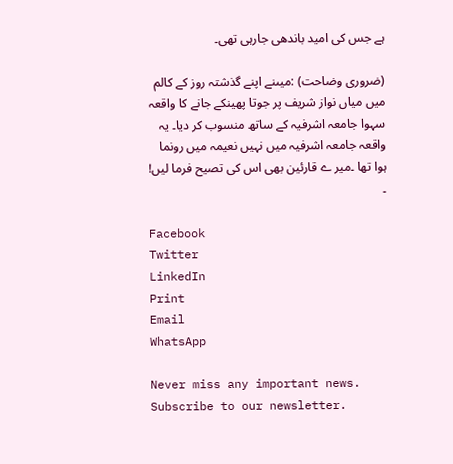ہے جس کی امید باندھی جارہی تھی۔

(ضروری وضاحت) :میںنے اپنے گذشتہ روز کے کالم میں میاں نواز شریف پر جوتا پھینکے جانے کا واقعہ سہوا جامعہ اشرفیہ کے ساتھ منسوب کر دیا۔ یہ واقعہ جامعہ اشرفیہ میں نہیں نعیمہ میں رونما ہوا تھا ۔میر ے قارئین بھی اس کی تصیح فرما لیں! ۔

Facebook
Twitter
LinkedIn
Print
Email
WhatsApp

Never miss any important news. Subscribe to our newsletter.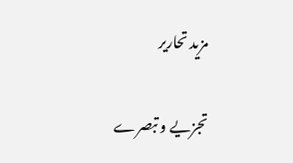مزید تحاریر

تجزیے و تبصرے